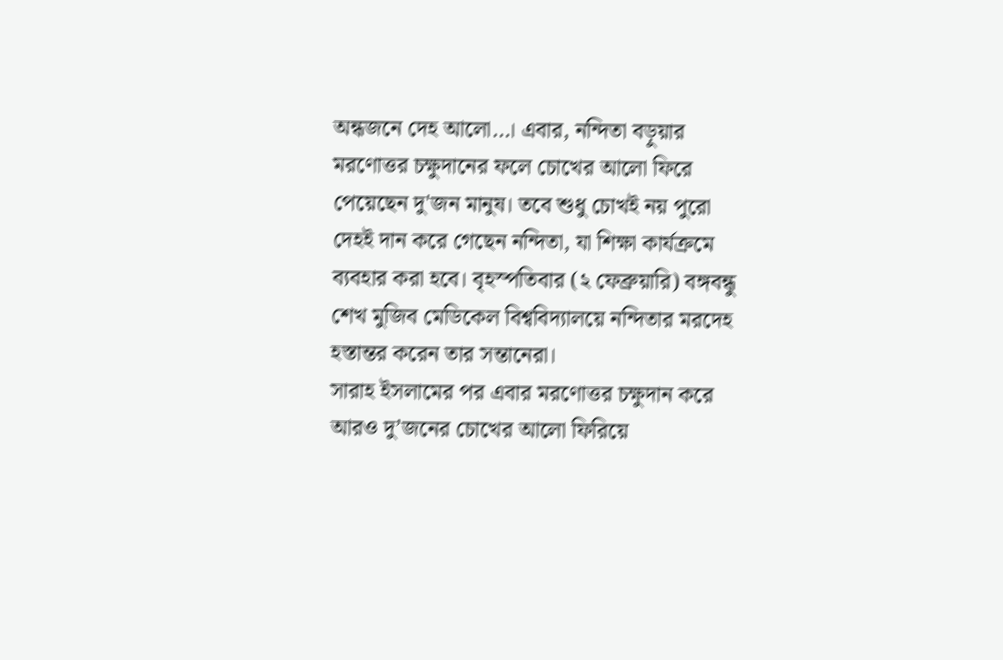অন্ধজনে দেহ আলো…। এবার, নন্দিতা বড়ুয়ার মরণোত্তর চক্ষুদানের ফলে চোখের আলো ফিরে পেয়েছেন দু'জন মানুষ। তবে শুধু চোখই নয় পুরো দেহই দান করে গেছেন নন্দিতা, যা শিক্ষা কার্যক্রমে ব্যবহার করা হবে। বৃহস্পতিবার (২ ফেব্রুয়ারি) বঙ্গবন্ধু শেখ মুজিব মেডিকেল বিশ্ববিদ্যালয়ে নন্দিতার মরদেহ হস্তান্তর করেন তার সন্তানেরা।
সারাহ ইসলামের পর এবার মরণোত্তর চক্ষুদান করে আরও দু’জনের চোখের আলো ফিরিয়ে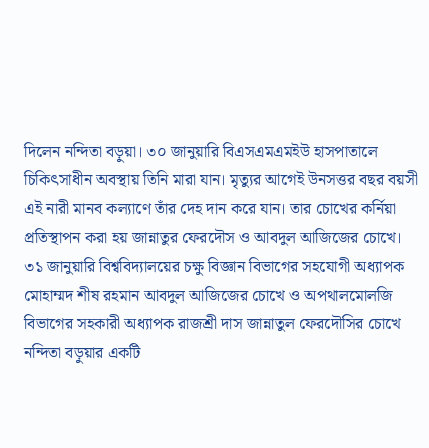দিলেন নন্দিতা বড়ুয়া। ৩০ জানুয়ারি বিএসএমএমইউ হাসপাতালে চিকিৎসাধীন অবস্থায় তিনি মারা যান। মৃত্যুর আগেই উনসত্তর বছর বয়সী এই নারী মানব কল্যাণে তাঁর দেহ দান করে যান। তার চোখের কর্নিয়া প্রতিস্থাপন করা হয় জান্নাতুর ফেরদৌস ও আবদুল আজিজের চোখে।
৩১ জানুয়ারি বিশ্ববিদ্যালয়ের চক্ষু বিজ্ঞান বিভাগের সহযোগী অধ্যাপক মোহাম্মদ শীষ রহমান আবদুল আজিজের চোখে ও অপথালমোলজি বিভাগের সহকারী অধ্যাপক রাজশ্রী দাস জান্নাতুল ফেরদৌসির চোখে নন্দিতা বড়ুয়ার একটি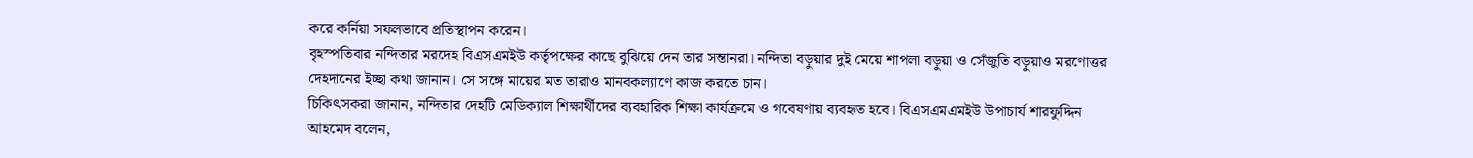করে কর্নিয়া সফলভাবে প্রতিস্থাপন করেন।
বৃহস্পতিবার নন্দিতার মরদেহ বিএসএমইউ কর্তৃপক্ষের কাছে বুঝিয়ে দেন তার সন্তানরা। নন্দিতা বড়ুয়ার দুই মেয়ে শাপলা বড়ুয়া ও সেঁজুতি বড়ুয়াও মরণোত্তর দেহদানের ইচ্ছা কথা জানান। সে সঙ্গে মায়ের মত তারাও মানবকল্যাণে কাজ করতে চান।
চিকিৎসকরা জানান, নন্দিতার দেহটি মেডিক্যাল শিক্ষার্থীদের ব্যবহারিক শিক্ষা কার্যক্রমে ও গবেষণায় ব্যবহৃত হবে। বিএসএমএমইউ উপাচার্য শারফুদ্দিন আহমেদ বলেন,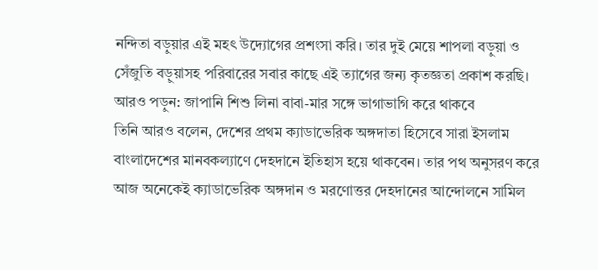নন্দিতা বড়ুয়ার এই মহৎ উদ্যোগের প্রশংসা করি। তার দুই মেয়ে শাপলা বড়ুয়া ও সেঁজুতি বড়ুয়াসহ পরিবারের সবার কাছে এই ত্যাগের জন্য কৃতজ্ঞতা প্রকাশ করছি।
আরও পড়ুন: জাপানি শিশু লিনা বাবা-মার সঙ্গে ভাগাভাগি করে থাকবে
তিনি আরও বলেন, দেশের প্রথম ক্যাডাভেরিক অঙ্গদাতা হিসেবে সারা ইসলাম বাংলাদেশের মানবকল্যাণে দেহদানে ইতিহাস হয়ে থাকবেন। তার পথ অনুসরণ করে আজ অনেকেই ক্যাডাভেরিক অঙ্গদান ও মরণোত্তর দেহদানের আন্দোলনে সামিল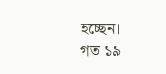হচ্ছেন।
গত ১৯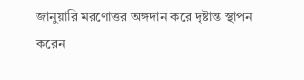জানুয়ারি মরণোত্তর অঙ্গদান করে দৃষ্টান্ত স্থাপন করেন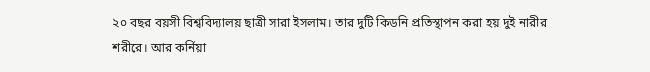২০ বছর বয়সী বিশ্ববিদ্যালয় ছাত্রী সারা ইসলাম। তার দুটি কিডনি প্রতিস্থাপন করা হয় দুই নারীর শরীরে। আর কর্নিয়া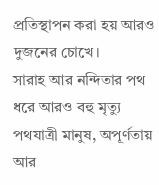প্রতিস্থাপন করা হয় আরও দুজনের চোখে।
সারাহ আর নন্দিতার পথ ধরে আরও বহু মৃত্যু পথযাত্রী মানুষ, অপূর্ণতায় আর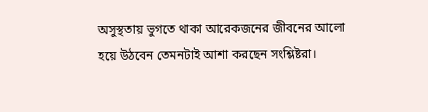অসুস্থতায় ভুগতে থাকা আরেকজনের জীবনের আলো হয়ে উঠবেন তেমনটাই আশা করছেন সংশ্লিষ্টরা।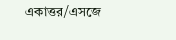একাত্তর/এসজে